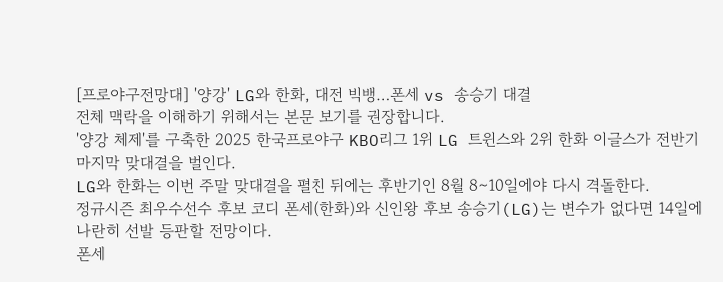[프로야구전망대] '양강' LG와 한화, 대전 빅뱅…폰세 vs 송승기 대결
전체 맥락을 이해하기 위해서는 본문 보기를 권장합니다.
'양강 체제'를 구축한 2025 한국프로야구 KBO리그 1위 LG 트윈스와 2위 한화 이글스가 전반기 마지막 맞대결을 벌인다.
LG와 한화는 이번 주말 맞대결을 펼친 뒤에는 후반기인 8월 8∼10일에야 다시 격돌한다.
정규시즌 최우수선수 후보 코디 폰세(한화)와 신인왕 후보 송승기(LG)는 변수가 없다면 14일에 나란히 선발 등판할 전망이다.
폰세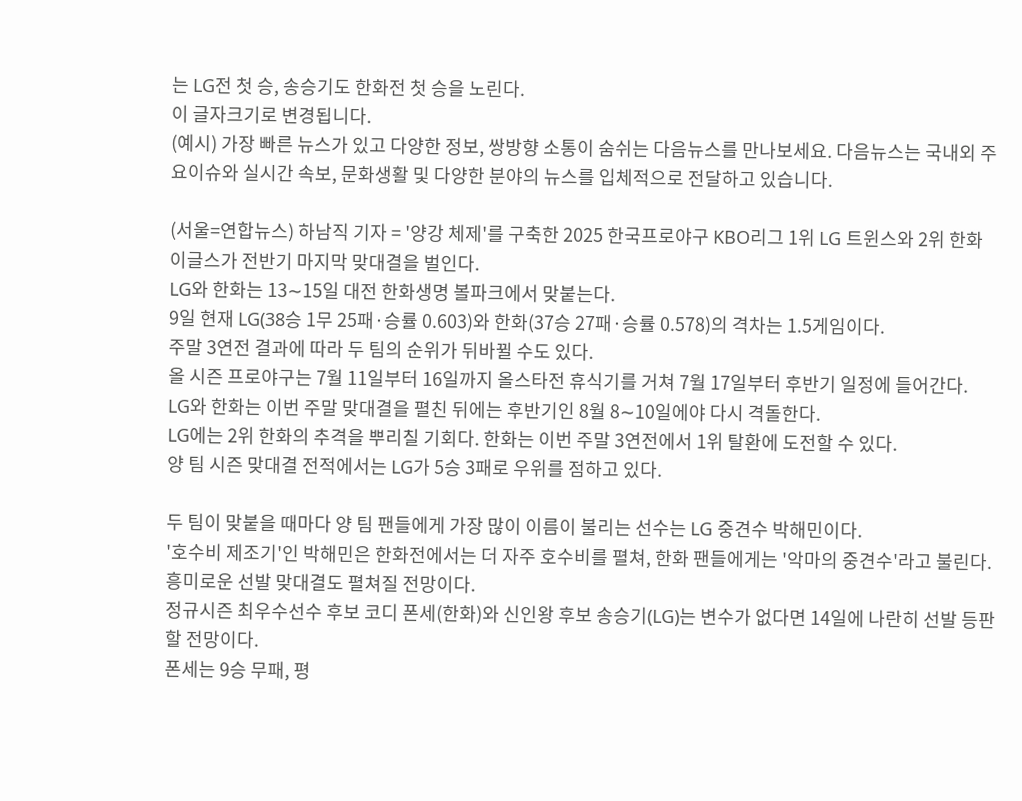는 LG전 첫 승, 송승기도 한화전 첫 승을 노린다.
이 글자크기로 변경됩니다.
(예시) 가장 빠른 뉴스가 있고 다양한 정보, 쌍방향 소통이 숨쉬는 다음뉴스를 만나보세요. 다음뉴스는 국내외 주요이슈와 실시간 속보, 문화생활 및 다양한 분야의 뉴스를 입체적으로 전달하고 있습니다.

(서울=연합뉴스) 하남직 기자 = '양강 체제'를 구축한 2025 한국프로야구 KBO리그 1위 LG 트윈스와 2위 한화 이글스가 전반기 마지막 맞대결을 벌인다.
LG와 한화는 13∼15일 대전 한화생명 볼파크에서 맞붙는다.
9일 현재 LG(38승 1무 25패·승률 0.603)와 한화(37승 27패·승률 0.578)의 격차는 1.5게임이다.
주말 3연전 결과에 따라 두 팀의 순위가 뒤바뀔 수도 있다.
올 시즌 프로야구는 7월 11일부터 16일까지 올스타전 휴식기를 거쳐 7월 17일부터 후반기 일정에 들어간다.
LG와 한화는 이번 주말 맞대결을 펼친 뒤에는 후반기인 8월 8∼10일에야 다시 격돌한다.
LG에는 2위 한화의 추격을 뿌리칠 기회다. 한화는 이번 주말 3연전에서 1위 탈환에 도전할 수 있다.
양 팀 시즌 맞대결 전적에서는 LG가 5승 3패로 우위를 점하고 있다.

두 팀이 맞붙을 때마다 양 팀 팬들에게 가장 많이 이름이 불리는 선수는 LG 중견수 박해민이다.
'호수비 제조기'인 박해민은 한화전에서는 더 자주 호수비를 펼쳐, 한화 팬들에게는 '악마의 중견수'라고 불린다.
흥미로운 선발 맞대결도 펼쳐질 전망이다.
정규시즌 최우수선수 후보 코디 폰세(한화)와 신인왕 후보 송승기(LG)는 변수가 없다면 14일에 나란히 선발 등판할 전망이다.
폰세는 9승 무패, 평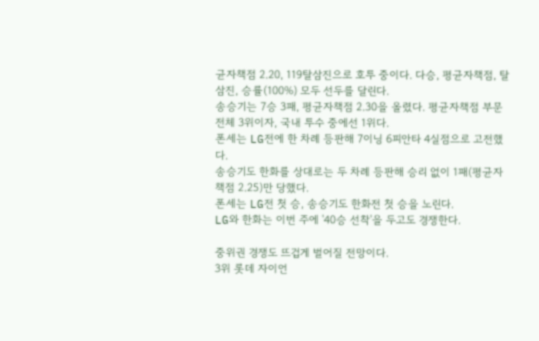균자책점 2.20, 119탈삼진으로 호투 중이다. 다승, 평균자책점, 탈삼진, 승률(100%) 모두 선두를 달린다.
송승기는 7승 3패, 평균자책점 2.30을 올렸다. 평균자책점 부문 전체 3위이자, 국내 투수 중에선 1위다.
폰세는 LG전에 한 차례 등판해 7이닝 6피안타 4실점으로 고전했다.
송승기도 한화를 상대로는 두 차례 등판해 승리 없이 1패(평균자책점 2.25)만 당했다.
폰세는 LG전 첫 승, 송승기도 한화전 첫 승을 노린다.
LG와 한화는 이번 주에 '40승 선착'을 두고도 경쟁한다.

중위권 경쟁도 뜨겁게 벌어질 전망이다.
3위 롯데 자이언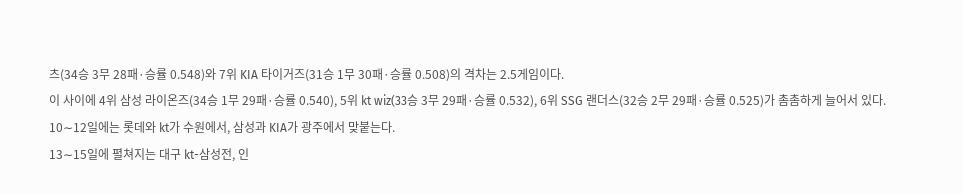츠(34승 3무 28패·승률 0.548)와 7위 KIA 타이거즈(31승 1무 30패·승률 0.508)의 격차는 2.5게임이다.
이 사이에 4위 삼성 라이온즈(34승 1무 29패·승률 0.540), 5위 kt wiz(33승 3무 29패·승률 0.532), 6위 SSG 랜더스(32승 2무 29패·승률 0.525)가 촘촘하게 늘어서 있다.
10∼12일에는 롯데와 kt가 수원에서, 삼성과 KIA가 광주에서 맞붙는다.
13∼15일에 펼쳐지는 대구 kt-삼성전, 인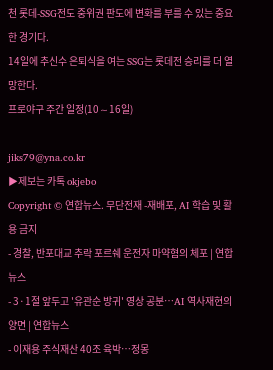천 롯데-SSG전도 중위권 판도에 변화를 부를 수 있는 중요한 경기다.
14일에 추신수 은퇴식을 여는 SSG는 롯데전 승리를 더 열망한다.
프로야구 주간 일정(10∼16일)

jiks79@yna.co.kr
▶제보는 카톡 okjebo
Copyright © 연합뉴스. 무단전재 -재배포, AI 학습 및 활용 금지
- 경찰, 반포대교 추락 포르쉐 운전자 마약혐의 체포 | 연합뉴스
- 3·1절 앞두고 '유관순 방귀' 영상 공분…AI 역사재현의 양면 | 연합뉴스
- 이재용 주식재산 40조 육박…정몽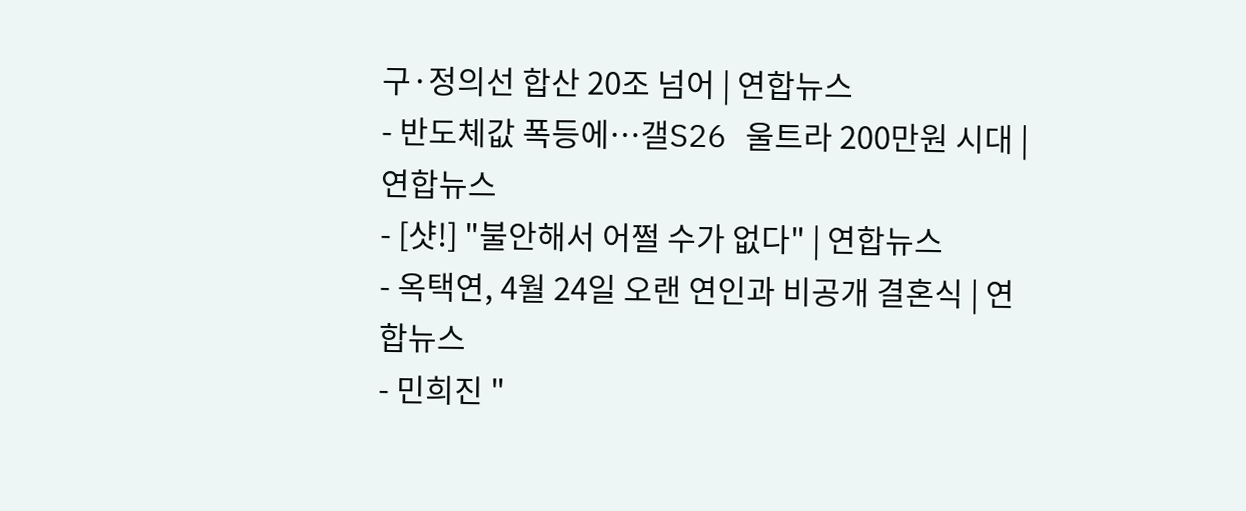구·정의선 합산 20조 넘어 | 연합뉴스
- 반도체값 폭등에…갤S26 울트라 200만원 시대 | 연합뉴스
- [샷!] "불안해서 어쩔 수가 없다" | 연합뉴스
- 옥택연, 4월 24일 오랜 연인과 비공개 결혼식 | 연합뉴스
- 민희진 "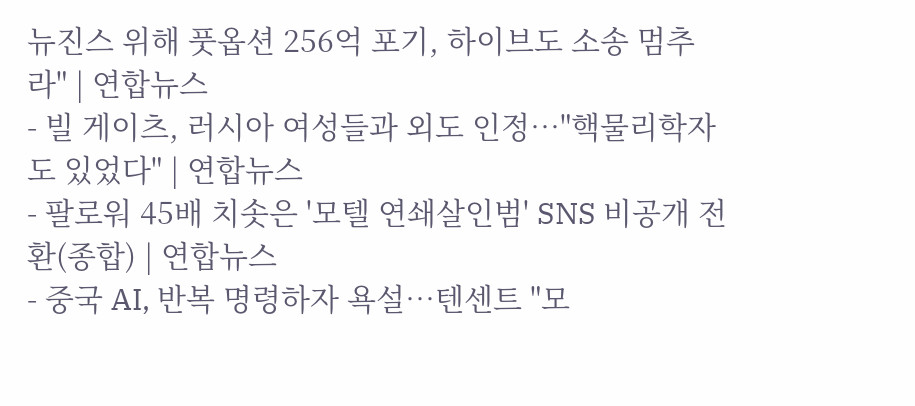뉴진스 위해 풋옵션 256억 포기, 하이브도 소송 멈추라" | 연합뉴스
- 빌 게이츠, 러시아 여성들과 외도 인정…"핵물리학자도 있었다" | 연합뉴스
- 팔로워 45배 치솟은 '모텔 연쇄살인범' SNS 비공개 전환(종합) | 연합뉴스
- 중국 AI, 반복 명령하자 욕설…텐센트 "모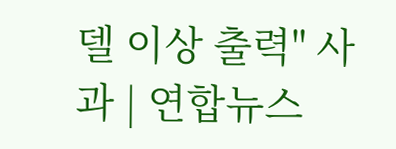델 이상 출력" 사과 | 연합뉴스